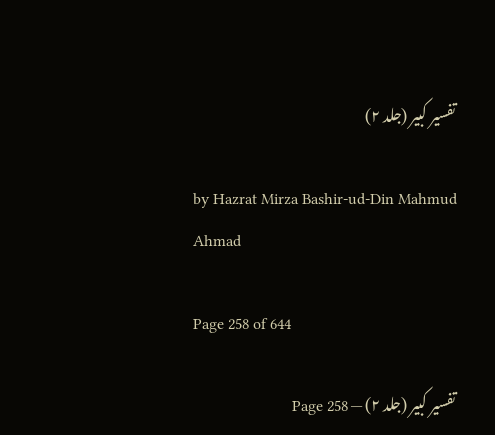تفسیر کبیر (جلد ۲)

by Hazrat Mirza Bashir-ud-Din Mahmud Ahmad

Page 258 of 644

تفسیر کبیر (جلد ۲) — Page 258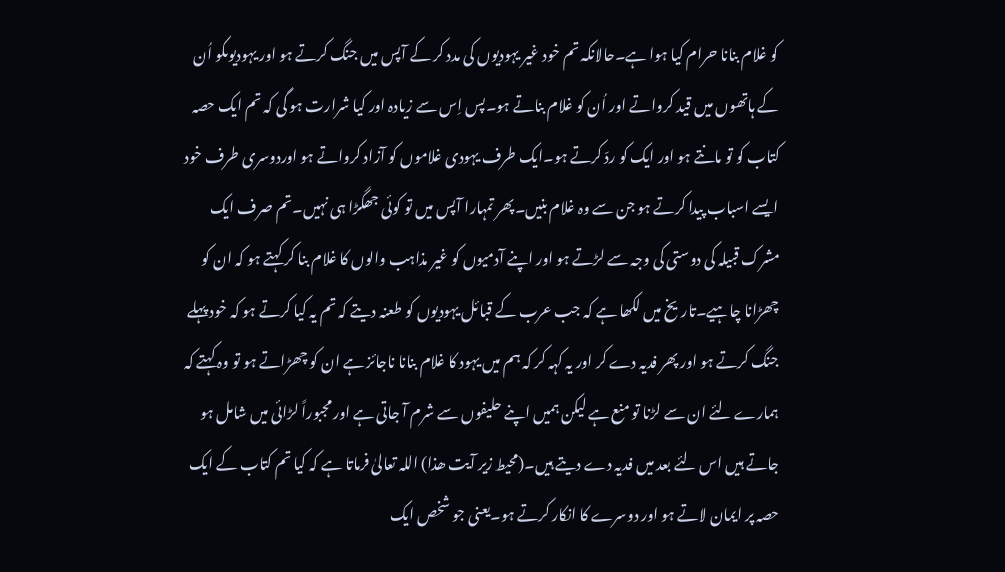کو غلام بنانا حرام کیا ہوا ہے۔حالانکہ تم خود غیر یہودیوں کی مدد کر کے آپس میں جنگ کرتے ہو اور یہودیوںکو اُن کے ہاتھوں میں قید کرواتے اور اُن کو غلام بناتے ہو۔پس اِس سے زیادہ اور کیا شرارت ہو گی کہ تم ایک حصہ کتاب کو تو مانتے ہو اور ایک کو ردّ کرتے ہو۔ایک طرف یہودی غلاموں کو آزاد کرواتے ہو اوردوسری طرف خود ایسے اسباب پیدا کرتے ہو جن سے وہ غلام بنیں۔پھر تمہارا آپس میں تو کوئی جھگڑا ہی نہیں۔تم صرف ایک مشرک قبیلہ کی دوستی کی وجہ سے لڑتے ہو اور اپنے آدمیوں کو غیر مذاہب والوں کا غلام بنا کر کہتے ہو کہ ان کو چھڑانا چاہیے۔تاریخ میں لکھا ہے کہ جب عرب کے قبائل یہودیوں کو طعنہ دیتے کہ تم یہ کیا کرتے ہو کہ خود پہلے جنگ کرتے ہو اور پھر فدیہ دے کر اور یہ کہہ کر کہ ہم میں یہود کا غلام بنانا ناجائز ہے ان کو چھڑاتے ہو تو وہ کہتے کہ ہمارے لئے ان سے لڑنا تو منع ہے لیکن ہمیں اپنے حلیفوں سے شرم آ جاتی ہے اور مجبوراً لڑائی میں شامل ہو جاتے ہیں اس لئے بعد میں فدیہ دے دیتے ہیں۔(محیط زیر آیت ھذا) اللہ تعالیٰ فرماتا ہے کہ کیا تم کتاب کے ایک حصہ پر ایمان لاتے ہو اور دوسرے کا انکار کرتے ہو۔یعنی جو شخص ایک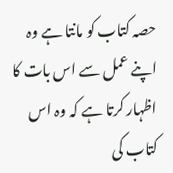حصہ کتاب کو مانتا ہے وہ اپنے عمل سے اس بات کا اظہار کرتا ہے کہ وہ اس کتاب کی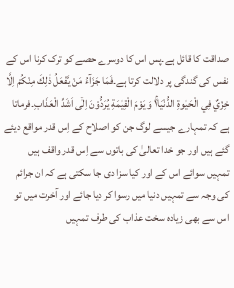صداقت کا قائل ہے۔پس اس کا دوسرے حصے کو ترک کرنا اس کے نفس کی گندگی پر دلالت کرتا ہے۔فَمَا جَزَآءُ مَنْ يَّفْعَلُ ذٰلِكَ مِنْكُمْ اِلَّا خِزْيٌ فِي الْحَيٰوةِ الدُّنْيَا١ۚ وَ يَوْمَ الْقِيٰمَةِ يُرَدُّوْنَ اِلٰۤى اَشَدِّ الْعَذَابِ۔فرماتا ہے کہ تمہارے جیسے لوگ جن کو اصلاح کے اِس قدر مواقع دیئے گئے ہیں اور جو خدا تعالیٰ کی باتوں سے اِس قدر واقف ہیں تمہیں سوائے اس کے اور کیا سزا دی جا سکتی ہے کہ ان جرائم کی وجہ سے تمہیں دنیا میں رسوا کر دیا جائے اور آخرت میں تو اس سے بھی زیادہ سخت عذاب کی طرف تمہیں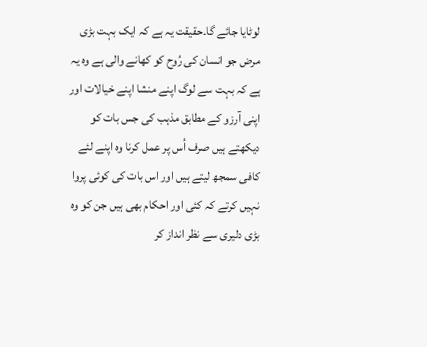لوٹایا جائے گا۔حقیقت یہ ہے کہ ایک بہت بڑی مرض جو انسان کی رُوح کو کھانے والی ہے وہ یہ ہے کہ بہت سے لوگ اپنے منشا اپنے خیالات اور اپنی آرزو کے مطابق مذہب کی جس بات کو دیکھتے ہیں صرف اُس پر عمل کرنا وہ اپنے لئے کافی سمجھ لیتے ہیں اور اس بات کی کوئی پروا نہیں کرتے کہ کئی اور احکام بھی ہیں جن کو وہ بڑی دلیری سے نظر انداز کر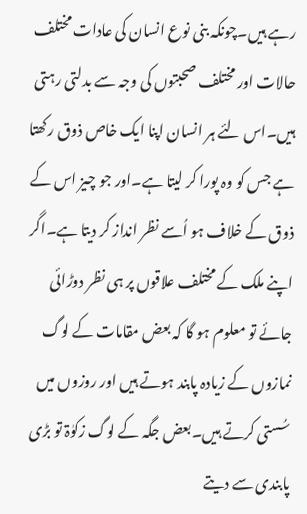رہے ہیں۔چونکہ بنی نوع انسان کی عادات مختلف حالات اور مختلف صحبتوں کی وجہ سے بدلتی رہتی ہیں۔اس لئے ہر انسان اپنا ایک خاص ذوق رکھتا ہے جس کو وہ پورا کر لیتا ہے۔اور جو چیز اس کے ذوق کے خلاف ہو اُسے نظر انداز کر دیتا ہے۔اگر اپنے ملک کے مختلف علاقوں پر ہی نظر دوڑائی جائے تو معلوم ہو گا کہ بعض مقامات کے لوگ نمازوں کے زیادہ پابند ہوتے ہیں اور روزوں میں سُستی کرتے ہیں۔بعض جگہ کے لوگ زکوٰۃ تو بڑی پابندی سے دیتے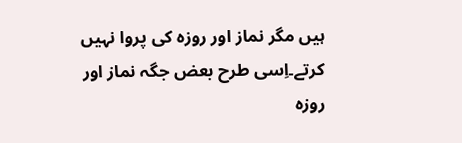ہیں مگر نماز اور روزہ کی پروا نہیں کرتے۔اِسی طرح بعض جگہ نماز اور روزہ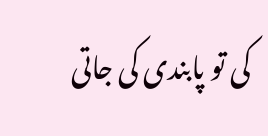کی تو پابندی کی جاتی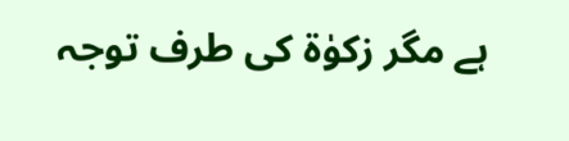ہے مگر زکوٰۃ کی طرف توجہ